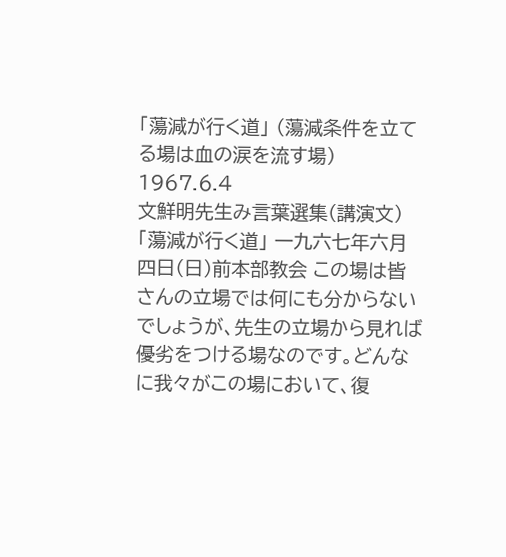「蕩減が行く道」 (蕩減条件を立てる場は血の涙を流す場) 1967.6.4
文鮮明先生み言葉選集(講演文) 「蕩減が行く道」 一九六七年六月四日(日)前本部教会 この場は皆さんの立場では何にも分からないでしょうが、先生の立場から見れば優劣をつける場なのです。どんなに我々がこの場において、復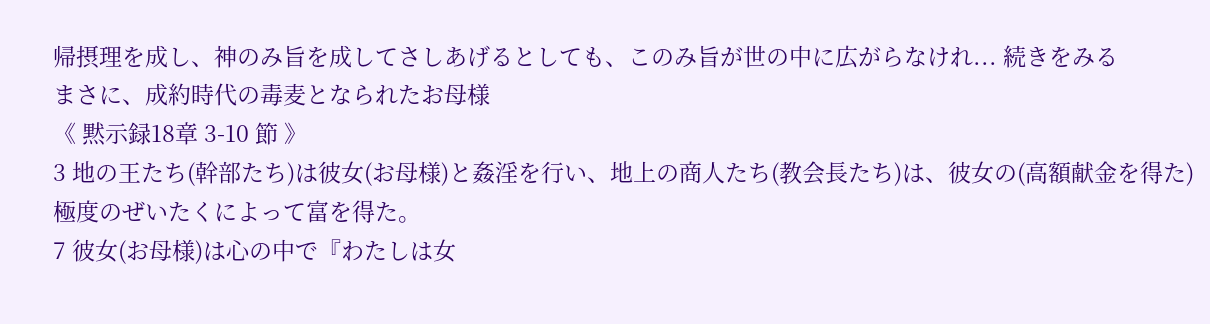帰摂理を成し、神のみ旨を成してさしあげるとしても、このみ旨が世の中に広がらなけれ... 続きをみる
まさに、成約時代の毒麦となられたお母様
《 黙示録18章 3-10 節 》
3 地の王たち(幹部たち)は彼女(お母様)と姦淫を行い、地上の商人たち(教会長たち)は、彼女の(高額献金を得た)極度のぜいたくによって富を得た。
7 彼女(お母様)は心の中で『わたしは女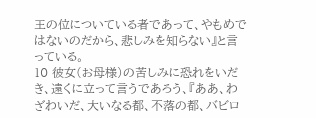王の位についている者であって、やもめではないのだから、悲しみを知らない』と言っている。
10 彼女(お母様)の苦しみに恐れをいだき、遠くに立って言うであろう、『ああ、わざわいだ、大いなる都、不落の都、バビロ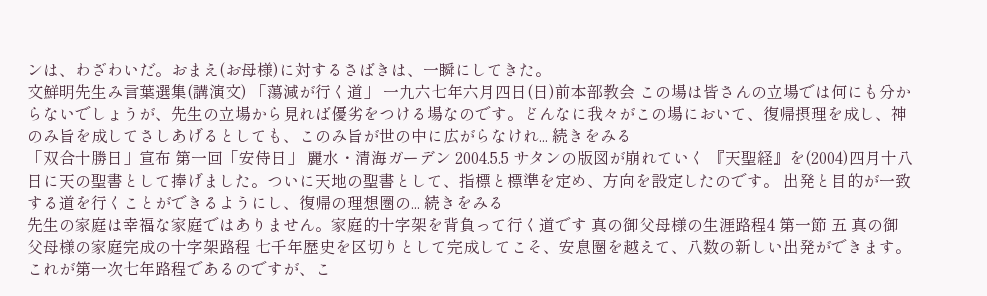ンは、わざわいだ。おまえ(お母様)に対するさばきは、一瞬にしてきた。
文鮮明先生み言葉選集(講演文) 「蕩減が行く道」 一九六七年六月四日(日)前本部教会 この場は皆さんの立場では何にも分からないでしょうが、先生の立場から見れば優劣をつける場なのです。どんなに我々がこの場において、復帰摂理を成し、神のみ旨を成してさしあげるとしても、このみ旨が世の中に広がらなけれ... 続きをみる
「双合十勝日」宣布 第一回「安侍日」 麗水・清海ガーデン 2004.5.5 サタンの版図が崩れていく 『天聖経』を(2004)四月十八日に天の聖書として捧げました。ついに天地の聖書として、指標と標準を定め、方向を設定したのです。 出発と目的が一致する道を行くことができるようにし、復帰の理想圏の... 続きをみる
先生の家庭は幸福な家庭ではありません。家庭的十字架を背負って行く道です 真の御父母様の生涯路程4 第一節 五 真の御父母様の家庭完成の十字架路程 七千年歴史を区切りとして完成してこそ、安息圈を越えて、八数の新しい出発ができます。これが第一次七年路程であるのですが、こ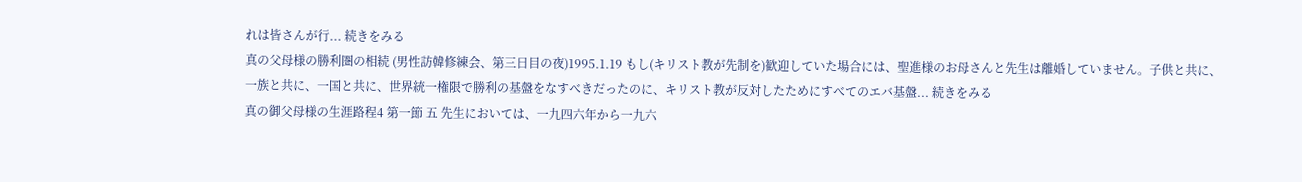れは皆さんが行... 続きをみる
真の父母様の勝利圏の相続 (男性訪韓修練会、第三日目の夜)1995.1.19 もし(キリスト教が先制を)歓迎していた場合には、聖進様のお母さんと先生は離婚していません。子供と共に、一族と共に、一国と共に、世界統一権限で勝利の基盤をなすべきだったのに、キリスト教が反対したためにすべてのエバ基盤... 続きをみる
真の御父母様の生涯路程4 第一節 五 先生においては、一九四六年から一九六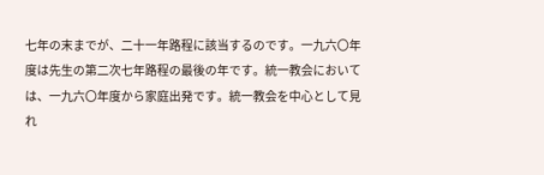七年の末までが、二十一年路程に該当するのです。一九六〇年度は先生の第二次七年路程の最後の年です。統一教会においては、一九六〇年度から家庭出発です。統一教会を中心として見れ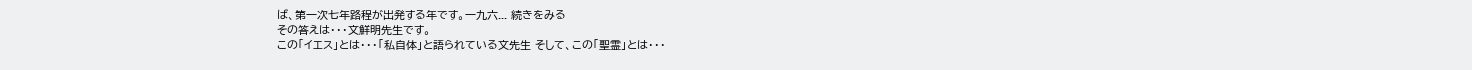ば、第一次七年路程が出発する年です。一九六... 続きをみる
その答えは・・・文鮮明先生です。
この「イエス」とは・・・「私自体」と語られている文先生 そして、この「聖霊」とは・・・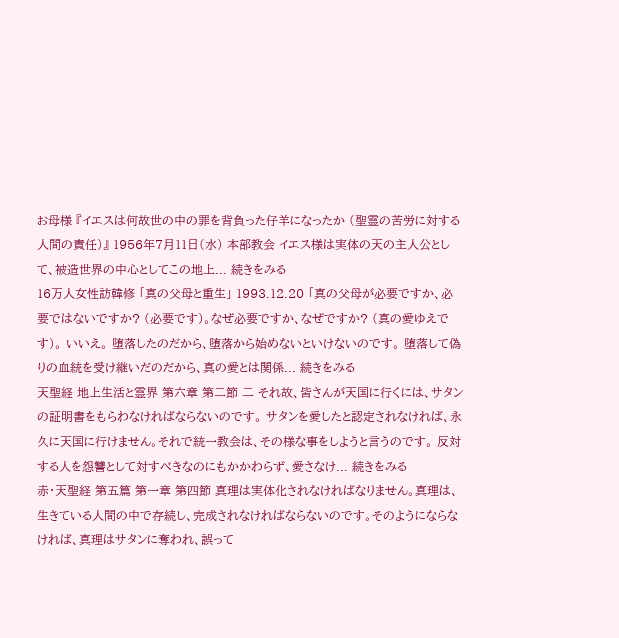お母様 『イエスは何故世の中の罪を背負った仔羊になったか (聖霊の苦労に対する人間の責任)』 1956年7月11日(水) 本部教会 イエス様は実体の天の主人公として、被造世界の中心としてこの地上... 続きをみる
16万人女性訪韓修 「真の父母と重生」 1993.12.20 「真の父母が必要ですか、必要ではないですか? (必要です)。なぜ必要ですか、なぜですか? (真の愛ゆえです)。 いいえ。 堕落したのだから、堕落から始めないといけないのです。 堕落して偽りの血統を受け継いだのだから、真の愛とは関係... 続きをみる
天聖経 地上生活と霊界 第六章 第二節 二 それ故、皆さんが天国に行くには、サタンの証明書をもらわなければならないのです。 サタンを愛したと認定されなければ、永久に天国に行けません。それで統一教会は、その様な事をしようと言うのです。 反対する人を怨讐として対すべきなのにもかかわらず、愛さなけ... 続きをみる
赤・天聖経 第五篇 第一章 第四節 真理は実体化されなければなりません。真理は、生きている人間の中で存続し、完成されなければならないのです。そのようにならなければ、真理はサタンに奪われ、誤って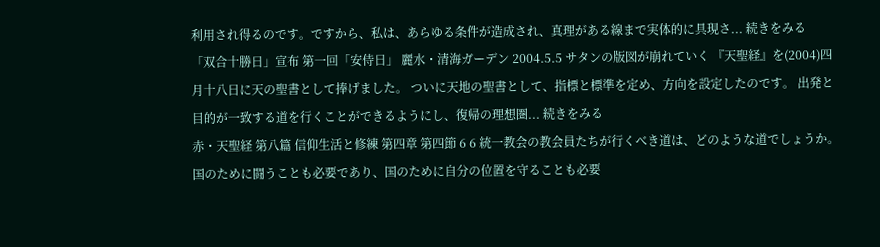利用され得るのです。ですから、私は、あらゆる条件が造成され、真理がある線まで実体的に具現さ... 続きをみる
「双合十勝日」宣布 第一回「安侍日」 麗水・清海ガーデン 2004.5.5 サタンの版図が崩れていく 『天聖経』を(2004)四月十八日に天の聖書として捧げました。 ついに天地の聖書として、指標と標準を定め、方向を設定したのです。 出発と目的が一致する道を行くことができるようにし、復帰の理想圏... 続きをみる
赤・天聖経 第八篇 信仰生活と修練 第四章 第四節 6 6 統一教会の教会員たちが行くべき道は、どのような道でしょうか。 国のために闘うことも必要であり、国のために自分の位置を守ることも必要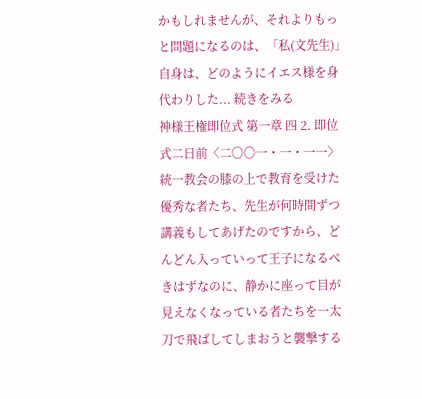かもしれませんが、それよりもっと問題になるのは、「私(文先生)」自身は、どのようにイエス様を身代わりした... 続きをみる
神様王権即位式 第一章 四 2. 即位式二日前〈二〇〇一・一・一一〉 統一教会の膝の上で教育を受けた優秀な者たち、先生が何時間ずつ講義もしてあげたのですから、どんどん入っていって王子になるべきはずなのに、静かに座って目が見えなくなっている者たちを一太刀で飛ばしてしまおうと襲撃する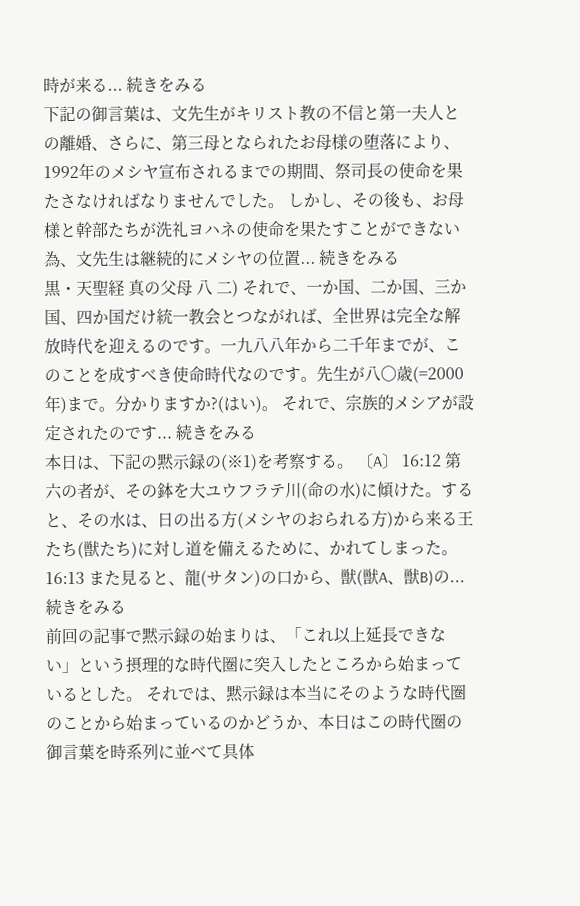時が来る... 続きをみる
下記の御言葉は、文先生がキリスト教の不信と第一夫人との離婚、さらに、第三母となられたお母様の堕落により、1992年のメシヤ宣布されるまでの期間、祭司長の使命を果たさなければなりませんでした。 しかし、その後も、お母様と幹部たちが洗礼ヨハネの使命を果たすことができない為、文先生は継続的にメシヤの位置... 続きをみる
黒・天聖経 真の父母 八 二) それで、一か国、二か国、三か国、四か国だけ統一教会とつながれば、全世界は完全な解放時代を迎えるのです。一九八八年から二千年までが、このことを成すべき使命時代なのです。先生が八〇歳(=2000年)まで。分かりますか?(はい)。 それで、宗族的メシアが設定されたのです... 続きをみる
本日は、下記の黙示録の(※1)を考察する。 〔A〕 16:12 第六の者が、その鉢を大ユウフラテ川(命の水)に傾けた。すると、その水は、日の出る方(メシヤのおられる方)から来る王たち(獣たち)に対し道を備えるために、かれてしまった。 16:13 また見ると、龍(サタン)の口から、獣(獣A、獣B)の... 続きをみる
前回の記事で黙示録の始まりは、「これ以上延長できない」という摂理的な時代圏に突入したところから始まっているとした。 それでは、黙示録は本当にそのような時代圏のことから始まっているのかどうか、本日はこの時代圏の御言葉を時系列に並べて具体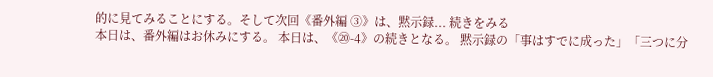的に見てみることにする。そして次回《番外編 ③》は、黙示録... 続きをみる
本日は、番外編はお休みにする。 本日は、《⑳-4》の続きとなる。 黙示録の「事はすでに成った」「三つに分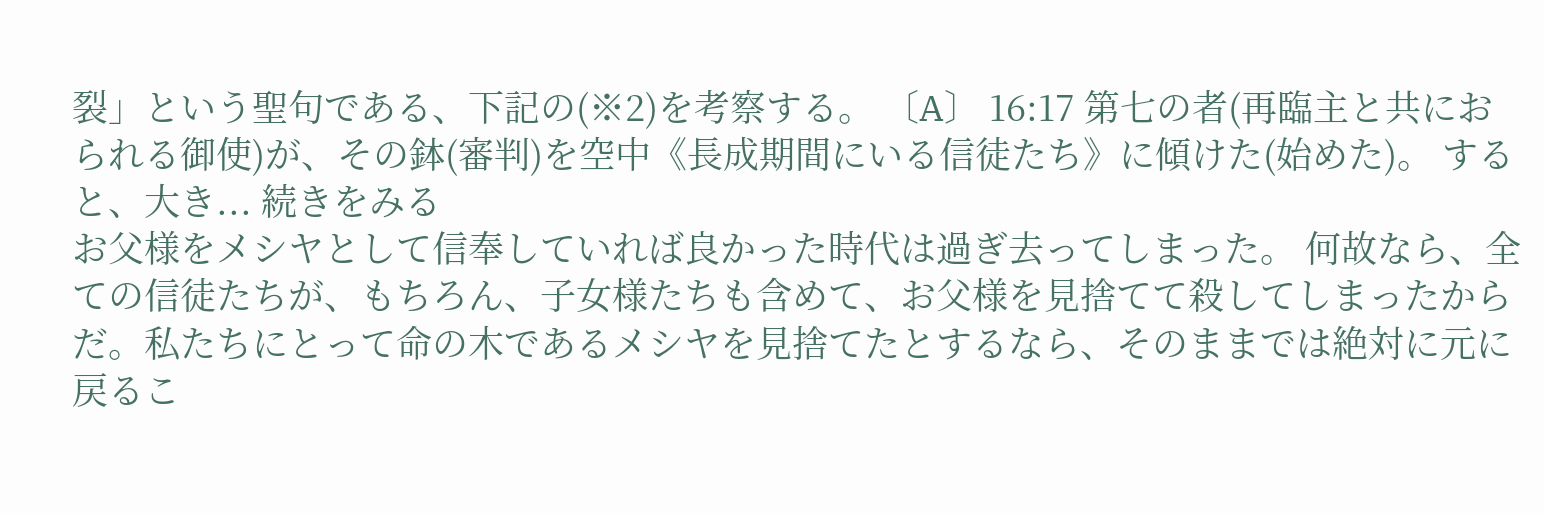裂」という聖句である、下記の(※2)を考察する。 〔A〕 16:17 第七の者(再臨主と共におられる御使)が、その鉢(審判)を空中《長成期間にいる信徒たち》に傾けた(始めた)。 すると、大き... 続きをみる
お父様をメシヤとして信奉していれば良かった時代は過ぎ去ってしまった。 何故なら、全ての信徒たちが、もちろん、子女様たちも含めて、お父様を見捨てて殺してしまったからだ。私たちにとって命の木であるメシヤを見捨てたとするなら、そのままでは絶対に元に戻るこ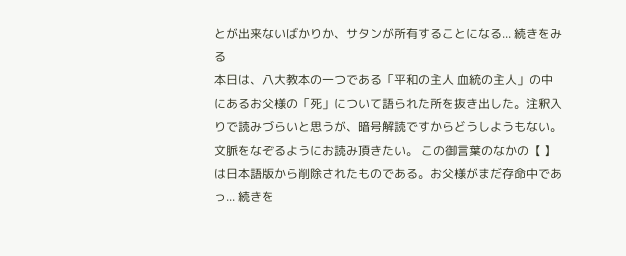とが出来ないばかりか、サタンが所有することになる... 続きをみる
本日は、八大教本の一つである「平和の主人 血統の主人」の中にあるお父様の「死」について語られた所を抜き出した。注釈入りで読みづらいと思うが、暗号解読ですからどうしようもない。文脈をなぞるようにお読み頂きたい。 この御言葉のなかの【 】は日本語版から削除されたものである。お父様がまだ存命中であっ... 続きを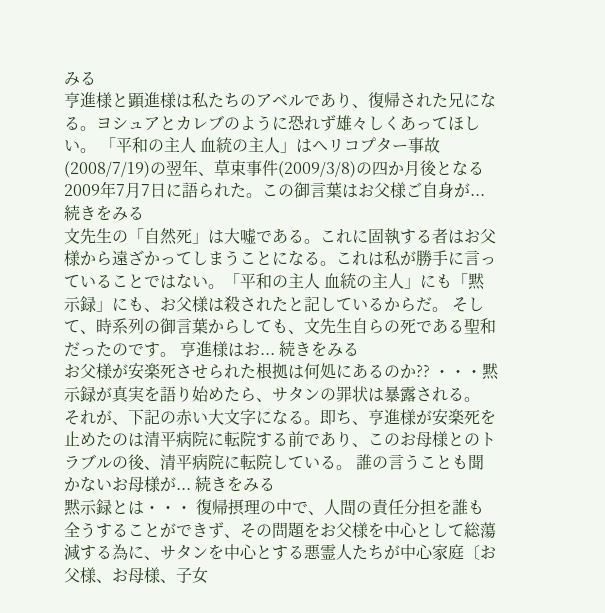みる
亨進様と顕進様は私たちのアベルであり、復帰された兄になる。ヨシュアとカレブのように恐れず雄々しくあってほしい。 「平和の主人 血統の主人」はヘリコプター事故(2008/7/19)の翌年、草束事件(2009/3/8)の四か月後となる2009年7月7日に語られた。この御言葉はお父様ご自身が... 続きをみる
文先生の「自然死」は大嘘である。これに固執する者はお父様から遠ざかってしまうことになる。これは私が勝手に言っていることではない。「平和の主人 血統の主人」にも「黙示録」にも、お父様は殺されたと記しているからだ。 そして、時系列の御言葉からしても、文先生自らの死である聖和だったのです。 亨進様はお... 続きをみる
お父様が安楽死させられた根拠は何処にあるのか?? ・・・黙示録が真実を語り始めたら、サタンの罪状は暴露される。 それが、下記の赤い大文字になる。即ち、亨進様が安楽死を止めたのは清平病院に転院する前であり、このお母様とのトラブルの後、清平病院に転院している。 誰の言うことも聞かないお母様が... 続きをみる
黙示録とは・・・ 復帰摂理の中で、人間の責任分担を誰も全うすることができず、その問題をお父様を中心として総蕩減する為に、サタンを中心とする悪霊人たちが中心家庭〔お父様、お母様、子女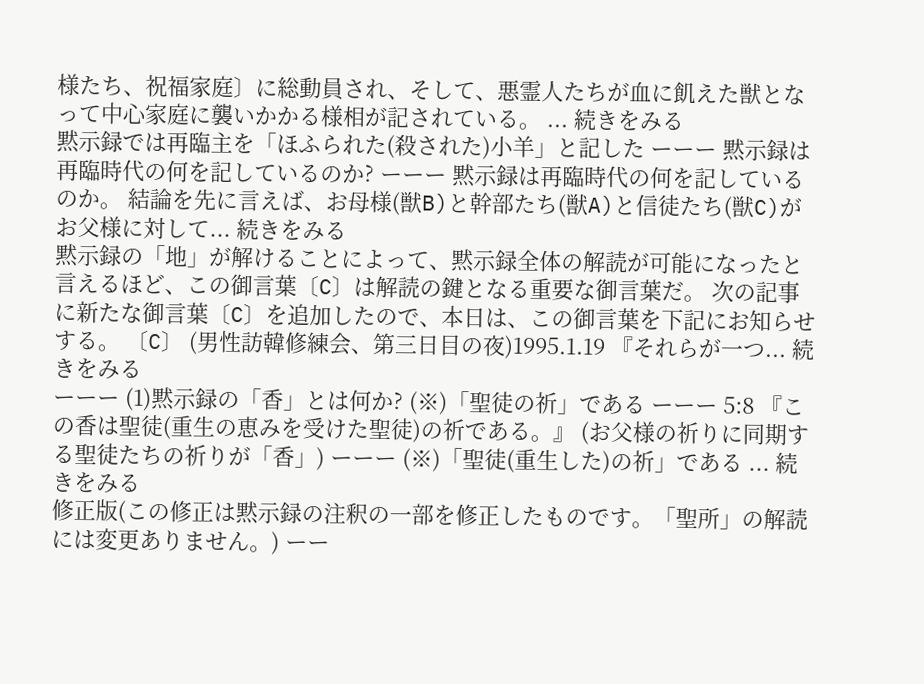様たち、祝福家庭〕に総動員され、そして、悪霊人たちが血に飢えた獣となって中心家庭に襲いかかる様相が記されている。 ... 続きをみる
黙示録では再臨主を「ほふられた(殺された)小羊」と記した ーーー 黙示録は再臨時代の何を記しているのか? ーーー 黙示録は再臨時代の何を記しているのか。 結論を先に言えば、お母様(獣B)と幹部たち(獣A)と信徒たち(獣C)がお父様に対して... 続きをみる
黙示録の「地」が解けることによって、黙示録全体の解読が可能になったと言えるほど、この御言葉〔C〕は解読の鍵となる重要な御言葉だ。 次の記事に新たな御言葉〔C〕を追加したので、本日は、この御言葉を下記にお知らせする。 〔C〕 (男性訪韓修練会、第三日目の夜)1995.1.19 『それらが一つ... 続きをみる
ーーー (1)黙示録の「香」とは何か? (※)「聖徒の祈」である ーーー 5:8 『この香は聖徒(重生の恵みを受けた聖徒)の祈である。』 (お父様の祈りに同期する聖徒たちの祈りが「香」) ーーー (※)「聖徒(重生した)の祈」である ... 続きをみる
修正版(この修正は黙示録の注釈の一部を修正したものです。「聖所」の解読には変更ありません。) ーー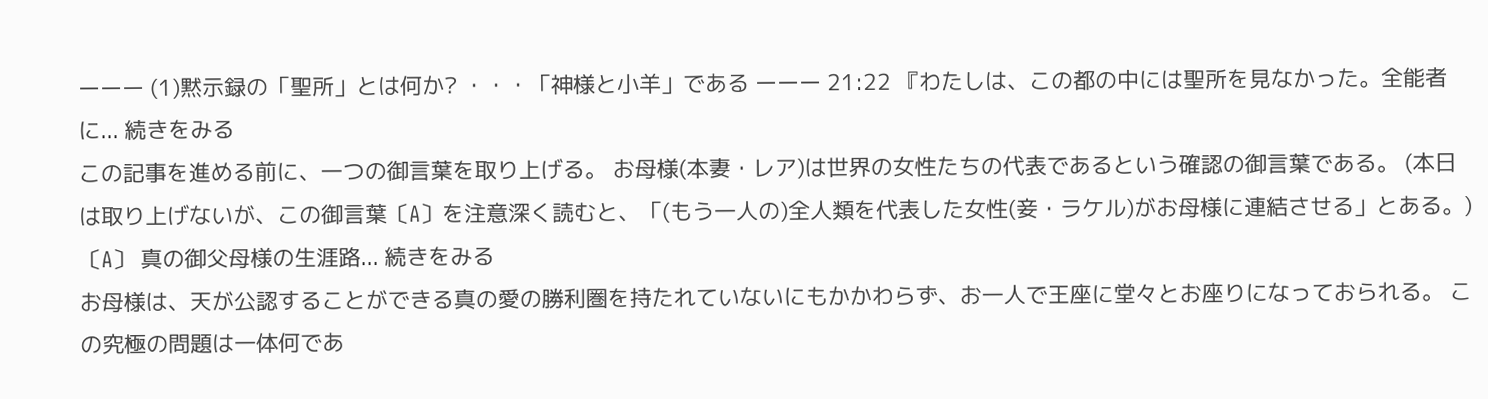ーーー (1)黙示録の「聖所」とは何か? ・・・「神様と小羊」である ーーー 21:22 『わたしは、この都の中には聖所を見なかった。全能者に... 続きをみる
この記事を進める前に、一つの御言葉を取り上げる。 お母様(本妻・レア)は世界の女性たちの代表であるという確認の御言葉である。 (本日は取り上げないが、この御言葉〔A〕を注意深く読むと、「(もう一人の)全人類を代表した女性(妾・ラケル)がお母様に連結させる」とある。) 〔A〕 真の御父母様の生涯路... 続きをみる
お母様は、天が公認することができる真の愛の勝利圏を持たれていないにもかかわらず、お一人で王座に堂々とお座りになっておられる。 この究極の問題は一体何であ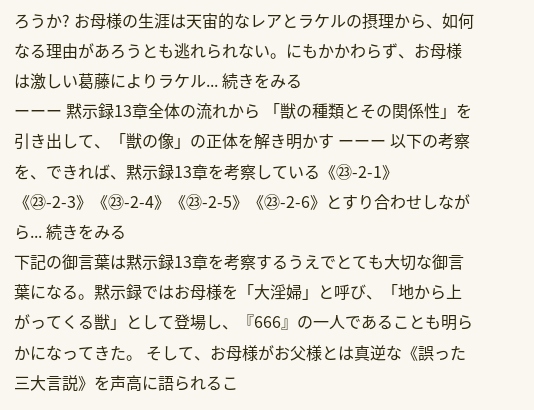ろうか? お母様の生涯は天宙的なレアとラケルの摂理から、如何なる理由があろうとも逃れられない。にもかかわらず、お母様は激しい葛藤によりラケル... 続きをみる
ーーー 黙示録13章全体の流れから 「獣の種類とその関係性」を引き出して、「獣の像」の正体を解き明かす ーーー 以下の考察を、できれば、黙示録13章を考察している《㉓-2-1》《㉓-2-3》《㉓-2-4》《㉓-2-5》《㉓-2-6》とすり合わせしながら... 続きをみる
下記の御言葉は黙示録13章を考察するうえでとても大切な御言葉になる。黙示録ではお母様を「大淫婦」と呼び、「地から上がってくる獣」として登場し、『666』の一人であることも明らかになってきた。 そして、お母様がお父様とは真逆な《誤った三大言説》を声高に語られるこ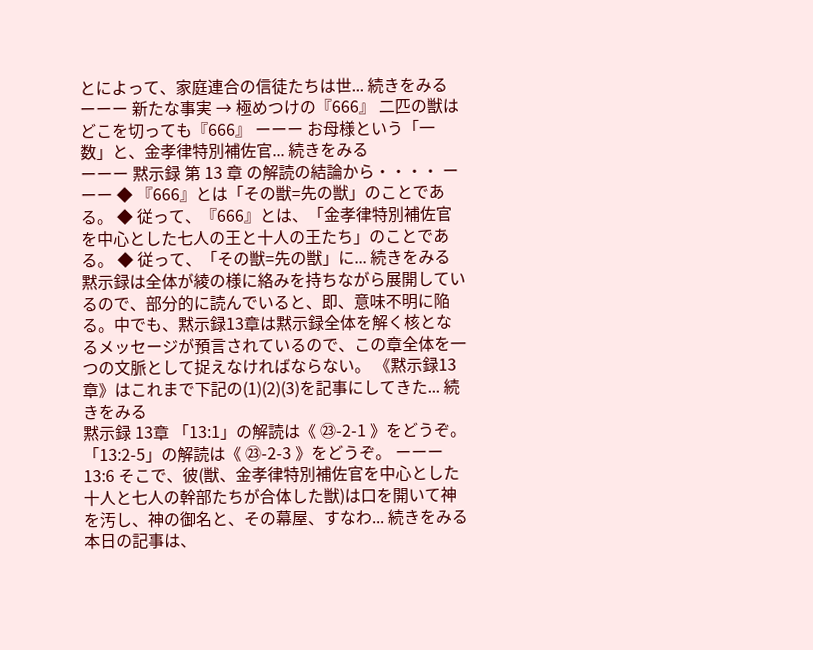とによって、家庭連合の信徒たちは世... 続きをみる
ーーー 新たな事実 → 極めつけの『666』 二匹の獣はどこを切っても『666』 ーーー お母様という「一数」と、金孝律特別補佐官... 続きをみる
ーーー 黙示録 第 13 章 の解読の結論から・・・・ ーーー ◆ 『666』とは「その獣=先の獣」のことである。 ◆ 従って、『666』とは、「金孝律特別補佐官を中心とした七人の王と十人の王たち」のことである。 ◆ 従って、「その獣=先の獣」に... 続きをみる
黙示録は全体が綾の様に絡みを持ちながら展開しているので、部分的に読んでいると、即、意味不明に陥る。中でも、黙示録13章は黙示録全体を解く核となるメッセージが預言されているので、この章全体を一つの文脈として捉えなければならない。 《黙示録13章》はこれまで下記の(1)(2)(3)を記事にしてきた... 続きをみる
黙示録 13章 「13:1」の解読は《 ㉓-2-1 》をどうぞ。 「13:2-5」の解読は《 ㉓-2-3 》をどうぞ。 ーーー 13:6 そこで、彼(獣、金孝律特別補佐官を中心とした十人と七人の幹部たちが合体した獣)は口を開いて神を汚し、神の御名と、その幕屋、すなわ... 続きをみる
本日の記事は、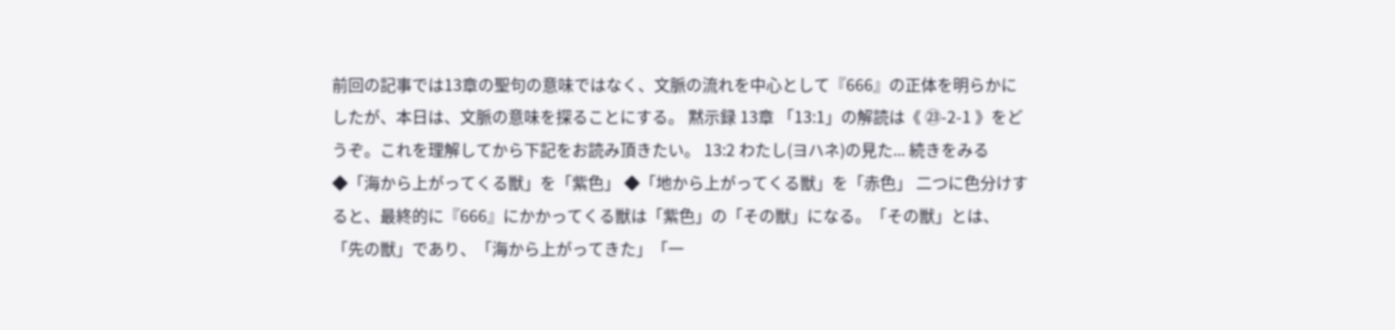前回の記事では13章の聖句の意味ではなく、文脈の流れを中心として『666』の正体を明らかにしたが、本日は、文脈の意味を探ることにする。 黙示録 13章 「13:1」の解読は《 ㉓-2-1 》をどうぞ。これを理解してから下記をお読み頂きたい。 13:2 わたし(ヨハネ)の見た... 続きをみる
◆「海から上がってくる獣」を「紫色」 ◆「地から上がってくる獣」を「赤色」 二つに色分けすると、最終的に『666』にかかってくる獣は「紫色」の「その獣」になる。「その獣」とは、「先の獣」であり、「海から上がってきた」「一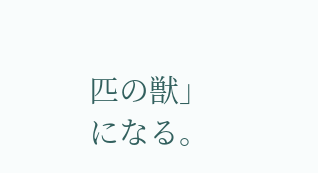匹の獣」になる。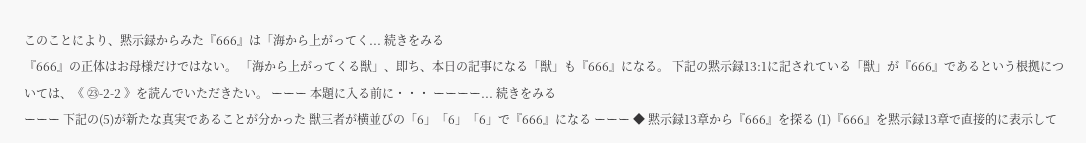このことにより、黙示録からみた『666』は「海から上がってく... 続きをみる
『666』の正体はお母様だけではない。 「海から上がってくる獣」、即ち、本日の記事になる「獣」も『666』になる。 下記の黙示録13:1に記されている「獣」が『666』であるという根拠については、《 ㉓-2-2 》を読んでいただきたい。 ーーー 本題に入る前に・・・ ーーーー... 続きをみる
ーーー 下記の(5)が新たな真実であることが分かった 獣三者が横並びの「6」「6」「6」で『666』になる ーーー ◆ 黙示録13章から『666』を探る (1)『666』を黙示録13章で直接的に表示して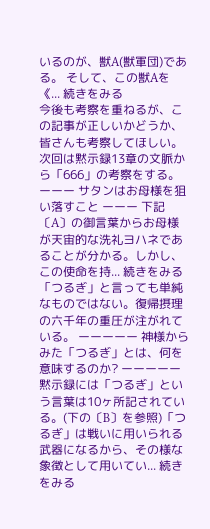いるのが、獣A(獣軍団)である。 そして、この獣Aを《... 続きをみる
今後も考察を重ねるが、この記事が正しいかどうか、皆さんも考察してほしい。次回は黙示録13章の文脈から「666」の考察をする。 ーーー サタンはお母様を狙い落すこと ーーー 下記〔A〕の御言葉からお母様が天宙的な洗礼ヨハネであることが分かる。しかし、この使命を持... 続きをみる
「つるぎ」と言っても単純なものではない。復帰摂理の六千年の重圧が注がれている。 ーーーーー 神様からみた「つるぎ」とは、何を意味するのか? ーーーーー 黙示録には「つるぎ」という言葉は10ヶ所記されている。(下の〔B〕を参照)「つるぎ」は戦いに用いられる武器になるから、その様な象徴として用いてい... 続きをみる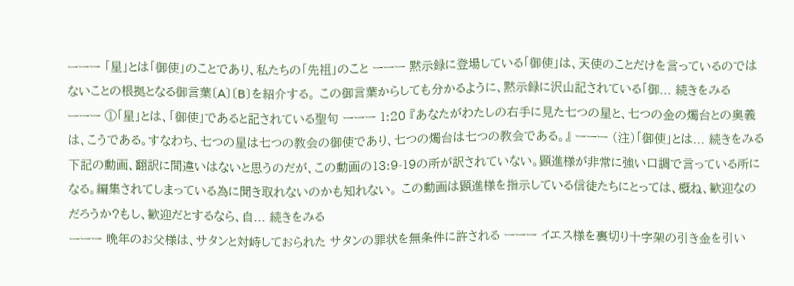ーーー 「星」とは「御使」のことであり、私たちの「先祖」のこと ーーー 黙示録に登場している「御使」は、天使のことだけを言っているのではないことの根拠となる御言葉〔A〕〔B〕を紹介する。 この御言葉からしても分かるように、黙示録に沢山記されている「御... 続きをみる
ーーー ①「星」とは、「御使」であると記されている聖句 ーーー 1:20 『あなたがわたしの右手に見た七つの星と、七つの金の燭台との奥義は、こうである。すなわち、七つの星は七つの教会の御使であり、七つの燭台は七つの教会である。』 ーーー (注)「御使」とは... 続きをみる
下記の動画、翻訳に間違いはないと思うのだが、この動画の13:9-19の所が訳されていない。顕進様が非常に強い口調で言っている所になる。編集されてしまっている為に聞き取れないのかも知れない。 この動画は顕進様を指示している信徒たちにとっては、概ね、歓迎なのだろうか?もし、歓迎だとするなら、自... 続きをみる
ーーー 晩年のお父様は、サタンと対峙しておられた サタンの罪状を無条件に許される ーーー イエス様を裏切り十字架の引き金を引い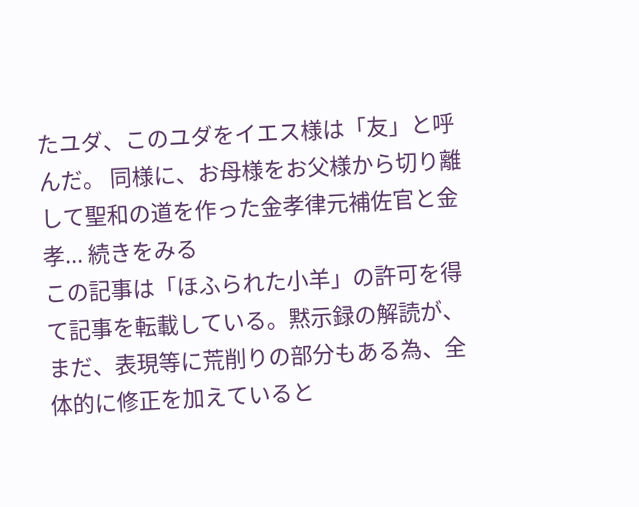たユダ、このユダをイエス様は「友」と呼んだ。 同様に、お母様をお父様から切り離して聖和の道を作った金孝律元補佐官と金孝... 続きをみる
この記事は「ほふられた小羊」の許可を得て記事を転載している。黙示録の解読が、まだ、表現等に荒削りの部分もある為、全体的に修正を加えていると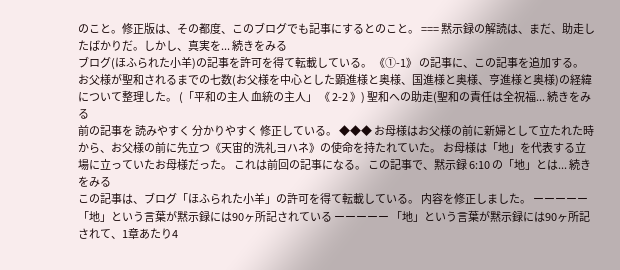のこと。修正版は、その都度、このブログでも記事にするとのこと。 === 黙示録の解読は、まだ、助走したばかりだ。しかし、真実を... 続きをみる
ブログ(ほふられた小羊)の記事を許可を得て転載している。 《①-1》 の記事に、この記事を追加する。 お父様が聖和されるまでの七数(お父様を中心とした顕進様と奥様、国進様と奥様、亨進様と奥様)の経緯について整理した。 (「平和の主人 血統の主人」 《 2-2 》) 聖和への助走(聖和の責任は全祝福... 続きをみる
前の記事を 読みやすく 分かりやすく 修正している。 ◆◆◆ お母様はお父様の前に新婦として立たれた時から、お父様の前に先立つ《天宙的洗礼ヨハネ》の使命を持たれていた。 お母様は「地」を代表する立場に立っていたお母様だった。 これは前回の記事になる。 この記事で、黙示録 6:10 の「地」とは... 続きをみる
この記事は、ブログ「ほふられた小羊」の許可を得て転載している。 内容を修正しました。 ーーーーー 「地」という言葉が黙示録には90ヶ所記されている ーーーーー 「地」という言葉が黙示録には90ヶ所記されて、1章あたり4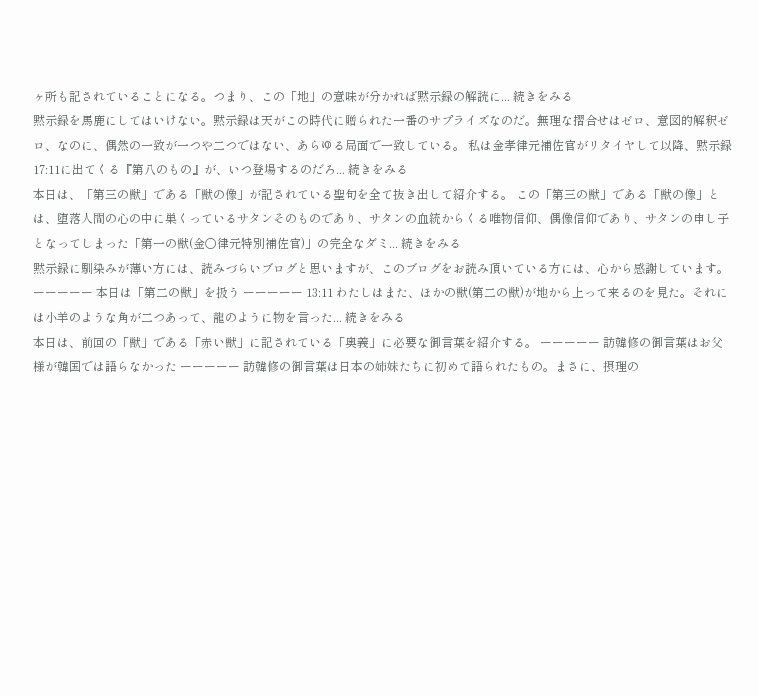ヶ所も記されていることになる。つまり、この「地」の意味が分かれば黙示録の解読に... 続きをみる
黙示録を馬鹿にしてはいけない。黙示録は天がこの時代に贈られた一番のサプライズなのだ。無理な摺合せはゼロ、意図的解釈ゼロ、なのに、偶然の一致が一つや二つではない、あらゆる局面で一致している。 私は金孝律元補佐官がリタイヤして以降、黙示録17:11に出てくる『第八のもの』が、いつ登場するのだろ... 続きをみる
本日は、「第三の獣」である「獣の像」が記されている聖句を全て抜き出して紹介する。 この「第三の獣」である「獣の像」とは、堕落人間の心の中に巣くっているサタンそのものであり、サタンの血統からくる唯物信仰、偶像信仰であり、サタンの申し子となってしまった「第一の獣(金〇律元特別補佐官)」の完全なダミ... 続きをみる
黙示録に馴染みが薄い方には、読みづらいブログと思いますが、このブログをお読み頂いている方には、心から感謝しています。 ーーーーー 本日は「第二の獣」を扱う ーーーーー 13:11 わたしはまた、ほかの獣(第二の獣)が地から上って来るのを見た。それには小羊のような角が二つあって、龍のように物を言った... 続きをみる
本日は、前回の「獣」である「赤い獣」に記されている「奥義」に必要な御言葉を紹介する。 ーーーーー 訪韓修の御言葉はお父様が韓国では語らなかった ーーーーー 訪韓修の御言葉は日本の姉妹たちに初めて語られたもの。まさに、摂理の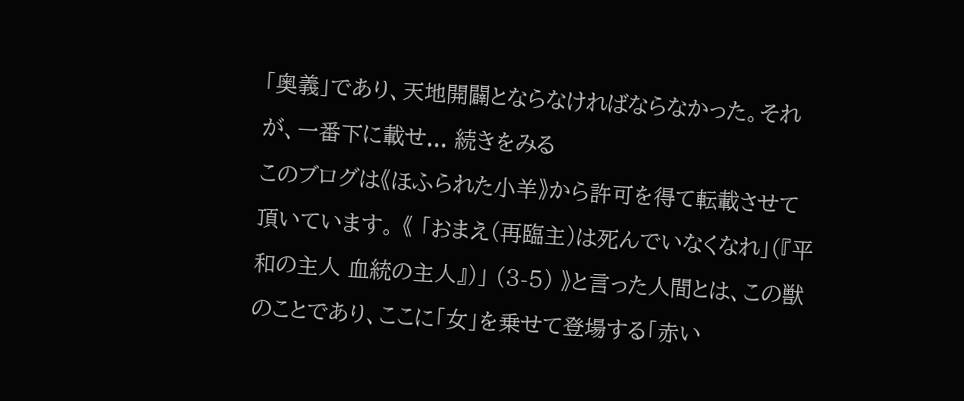「奥義」であり、天地開闢とならなければならなかった。それが、一番下に載せ... 続きをみる
このブログは《ほふられた小羊》から許可を得て転載させて頂いています。 《 「おまえ(再臨主)は死んでいなくなれ」(『平和の主人 血統の主人』)」 (3-5) 》と言った人間とは、この獣のことであり、ここに「女」を乗せて登場する「赤い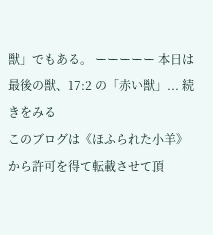獣」でもある。 ーーーーー 本日は最後の獣、17:2 の「赤い獣」... 続きをみる
このブログは《ほふられた小羊》から許可を得て転載させて頂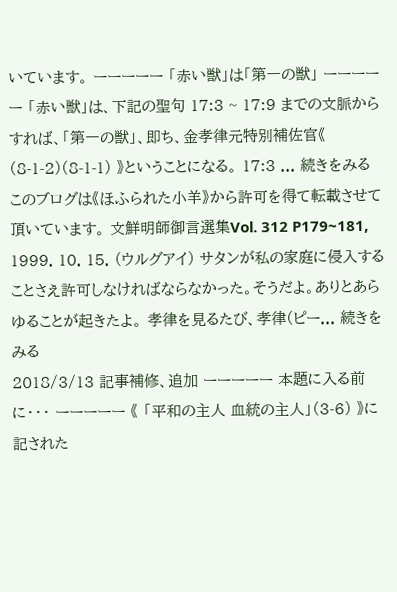いています。 ーーーーー 「赤い獣」は「第一の獣」 ーーーーー 「赤い獣」は、下記の聖句 17:3 ~ 17:9 までの文脈からすれば、「第一の獣」、即ち、金孝律元特別補佐官《 (8-1-2)(8-1-1) 》ということになる。 17:3 ... 続きをみる
このブログは《ほふられた小羊》から許可を得て転載させて頂いています。 文鮮明師御言選集Vol. 312 P179~181, 1999. 10. 15. (ウルグアイ) サタンが私の家庭に侵入することさえ許可しなければならなかった。そうだよ。ありとあらゆることが起きたよ。 孝律を見るたび、孝律(ピー... 続きをみる
2018/3/13 記事補修、追加 ーーーーー 本題に入る前に・・・ ーーーーー 《 「平和の主人 血統の主人」(3-6) 》に記された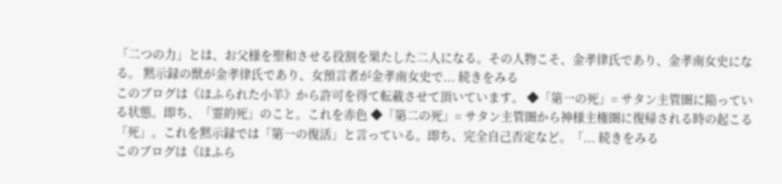「二つの力」とは、お父様を聖和させる役割を果たした二人になる。その人物こそ、金孝律氏であり、金孝南女史になる。 黙示録の獣が金孝律氏であり、女預言者が金孝南女史で... 続きをみる
このブログは《ほふられた小羊》から許可を得て転載させて頂いています。 ◆「第一の死」= サタン主管圏に陥っている状態。即ち、「霊的死」のこと。これを赤色 ◆「第二の死」= サタン主管圏から神様主権圏に復帰される時の起こる「死」。これを黙示録では「第一の復活」と言っている。即ち、完全自己否定など。「... 続きをみる
このブログは《ほふら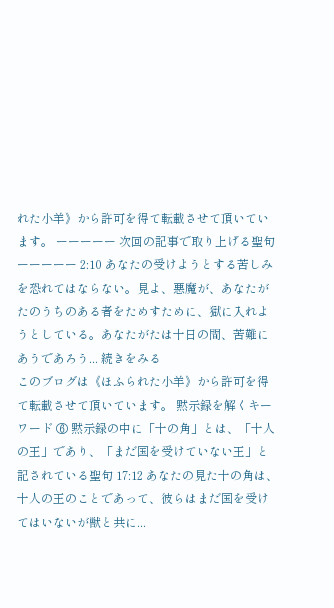れた小羊》から許可を得て転載させて頂いています。 ーーーーー 次回の記事で取り上げる聖句 ーーーーー 2:10 あなたの受けようとする苦しみを恐れてはならない。見よ、悪魔が、あなたがたのうちのある者をためすために、獄に入れようとしている。あなたがたは十日の間、苦難にあうであろう... 続きをみる
このブログは《ほふられた小羊》から許可を得て転載させて頂いています。 黙示録を解くキーワード ⑥ 黙示録の中に「十の角」とは、「十人の王」であり、「まだ国を受けていない王」と記されている聖句 17:12 あなたの見た十の角は、十人の王のことであって、彼らはまだ国を受けてはいないが獣と共に...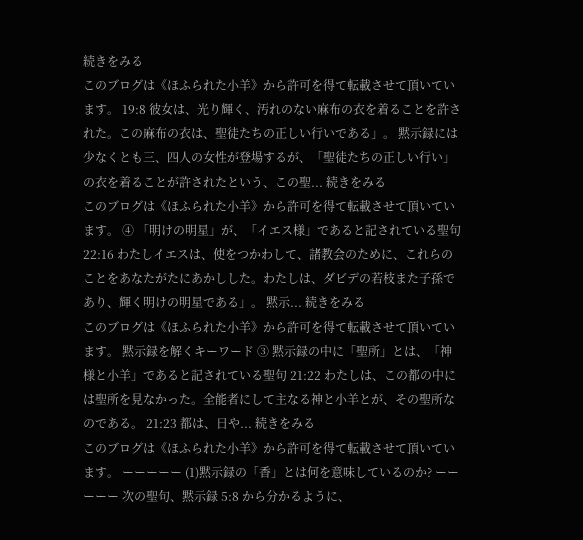続きをみる
このブログは《ほふられた小羊》から許可を得て転載させて頂いています。 19:8 彼女は、光り輝く、汚れのない麻布の衣を着ることを許された。この麻布の衣は、聖徒たちの正しい行いである」。 黙示録には少なくとも三、四人の女性が登場するが、「聖徒たちの正しい行い」の衣を着ることが許されたという、この聖... 続きをみる
このブログは《ほふられた小羊》から許可を得て転載させて頂いています。 ④ 「明けの明星」が、「イエス様」であると記されている聖句 22:16 わたしイエスは、使をつかわして、諸教会のために、これらのことをあなたがたにあかしした。わたしは、ダビデの若枝また子孫であり、輝く明けの明星である」。 黙示... 続きをみる
このブログは《ほふられた小羊》から許可を得て転載させて頂いています。 黙示録を解くキーワード ③ 黙示録の中に「聖所」とは、「神様と小羊」であると記されている聖句 21:22 わたしは、この都の中には聖所を見なかった。全能者にして主なる神と小羊とが、その聖所なのである。 21:23 都は、日や... 続きをみる
このブログは《ほふられた小羊》から許可を得て転載させて頂いています。 ーーーーー (1)黙示録の「香」とは何を意味しているのか? ーーーーー 次の聖句、黙示録 5:8 から分かるように、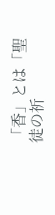「香」とは「聖徒の祈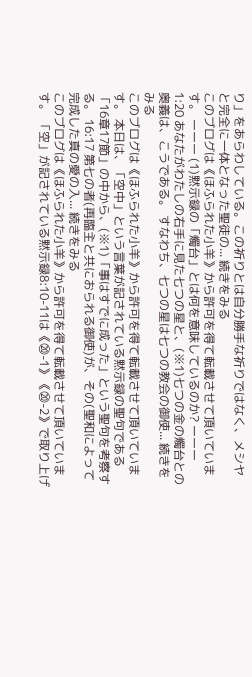り」をあらわしている。この祈りとは自分勝手な祈りではなく、メシヤと完全に一体となった聖徒の... 続きをみる
このブログは《ほふられた小羊》から許可を得て転載させて頂いています。 ーーー (1)黙示録の「燭台」とは何を意味しているのか? ーーー 1:20 あなたがわたしの右手に見た七つの星と、(※1)七つの金の燭台との奥義は、こうである。 すなわち、七つの星は七つの教会の御使... 続きをみる
このブログは《ほふられた小羊》から許可を得て転載させて頂いています。 本日は、「空中」という言葉が記されている黙示録の聖句である「16章17節」の中から、(※1)「事はすでに成った」という聖句を考察する。 16:17 第七の者(再臨主と共におられる御使)が、その(聖和によって完成した真の愛の入... 続きをみる
このブログは《ほふられた小羊》から許可を得て転載させて頂いています。 「空」が記されている黙示録8:10-11は《⑳-1》《⑳-2》で取り上げ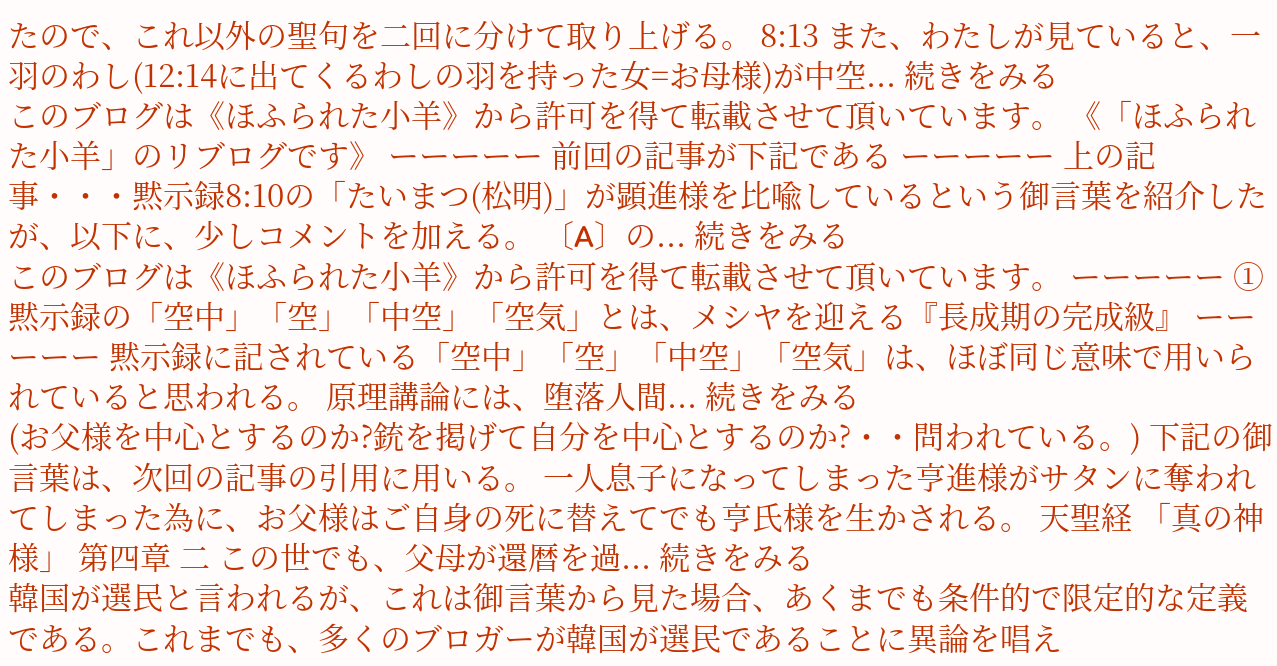たので、これ以外の聖句を二回に分けて取り上げる。 8:13 また、わたしが見ていると、一羽のわし(12:14に出てくるわしの羽を持った女=お母様)が中空... 続きをみる
このブログは《ほふられた小羊》から許可を得て転載させて頂いています。 《「ほふられた小羊」のリブログです》 ーーーーー 前回の記事が下記である ーーーーー 上の記事・・・黙示録8:10の「たいまつ(松明)」が顕進様を比喩しているという御言葉を紹介したが、以下に、少しコメントを加える。 〔A〕の... 続きをみる
このブログは《ほふられた小羊》から許可を得て転載させて頂いています。 ーーーーー ① 黙示録の「空中」「空」「中空」「空気」とは、メシヤを迎える『長成期の完成級』 ーーーーー 黙示録に記されている「空中」「空」「中空」「空気」は、ほぼ同じ意味で用いられていると思われる。 原理講論には、堕落人間... 続きをみる
(お父様を中心とするのか?銃を掲げて自分を中心とするのか?・・問われている。) 下記の御言葉は、次回の記事の引用に用いる。 一人息子になってしまった亨進様がサタンに奪われてしまった為に、お父様はご自身の死に替えてでも亨氏様を生かされる。 天聖経 「真の神様」 第四章 二 この世でも、父母が還暦を過... 続きをみる
韓国が選民と言われるが、これは御言葉から見た場合、あくまでも条件的で限定的な定義である。これまでも、多くのブロガーが韓国が選民であることに異論を唱え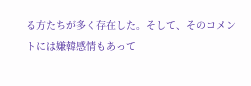る方たちが多く存在した。そして、そのコメントには嫌韓感情もあって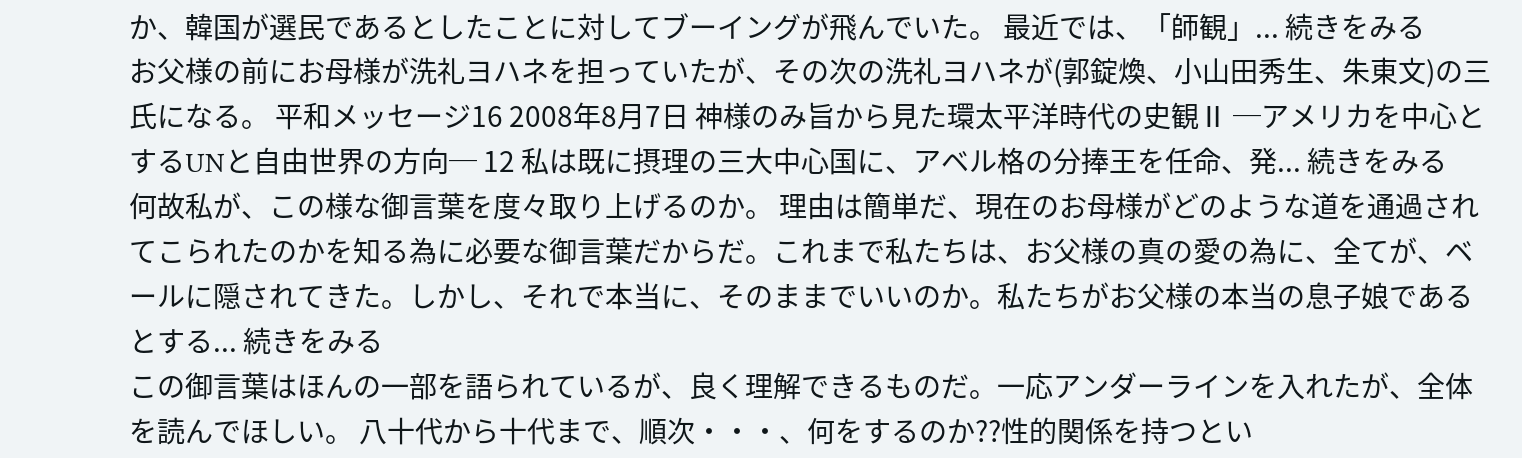か、韓国が選民であるとしたことに対してブーイングが飛んでいた。 最近では、「師観」... 続きをみる
お父様の前にお母様が洗礼ヨハネを担っていたが、その次の洗礼ヨハネが(郭錠煥、小山田秀生、朱東文)の三氏になる。 平和メッセージ16 2008年8月7日 神様のみ旨から見た環太平洋時代の史観Ⅱ ─アメリカを中心とするUNと自由世界の方向─ 12 私は既に摂理の三大中心国に、アベル格の分捧王を任命、発... 続きをみる
何故私が、この様な御言葉を度々取り上げるのか。 理由は簡単だ、現在のお母様がどのような道を通過されてこられたのかを知る為に必要な御言葉だからだ。これまで私たちは、お父様の真の愛の為に、全てが、ベールに隠されてきた。しかし、それで本当に、そのままでいいのか。私たちがお父様の本当の息子娘であるとする... 続きをみる
この御言葉はほんの一部を語られているが、良く理解できるものだ。一応アンダーラインを入れたが、全体を読んでほしい。 八十代から十代まで、順次・・・、何をするのか??性的関係を持つとい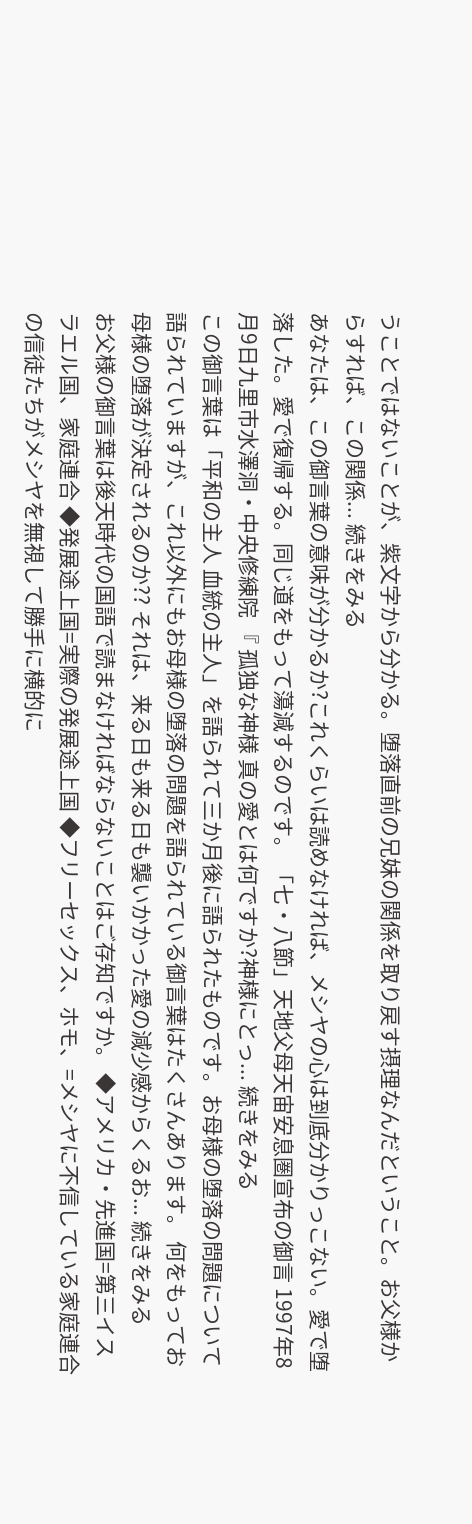うことではないことが、紫文字から分かる。堕落直前の兄妹の関係を取り戻す摂理なんだということ。お父様からすれば、この関係... 続きをみる
あなたは、この御言葉の意味が分かるか?これくらいは読めなければ、メシヤの心は到底分かりっこない。愛で堕落した。愛で復帰する。同じ道をもって蕩減するのです。 「七・八節」天地父母天宙安息圏宣布の御言 1997年8月9日九里市水澤洞・中央修練院 『 孤独な神様 真の愛とは何ですか?神様にとっ... 続きをみる
この御言葉は「平和の主人 血統の主人」を語られて三か月後に語られたものです。お母様の堕落の問題について語られていますが、これ以外にもお母様の堕落の問題を語られている御言葉はたくさんあります。 何をもってお母様の堕落が決定されるのか?? それは、来る日も来る日も襲いかかった愛の減少感からくるお... 続きをみる
お父様の御言葉は後天時代の国語で読まなければならないことはご存知ですか。 ◆アメリカ・先進国=第三イスラエル国、家庭連合 ◆発展途上国=実際の発展途上国 ◆フリーセックス、ホモ、=メシヤに不信している家庭連合の信徒たちがメシヤを無視して勝手に横的に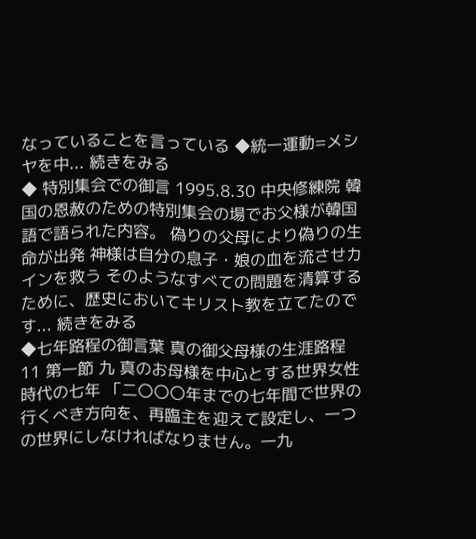なっていることを言っている ◆統一運動=メシヤを中... 続きをみる
◆ 特別集会での御言 1995.8.30 中央修練院 韓国の恩赦のための特別集会の場でお父様が韓国語で語られた内容。 偽りの父母により偽りの生命が出発 神様は自分の息子・娘の血を流させカインを救う そのようなすべての問題を清算するために、歴史においてキリスト教を立てたのです... 続きをみる
◆七年路程の御言葉 真の御父母様の生涯路程 11 第一節 九 真のお母様を中心とする世界女性時代の七年 「二〇〇〇年までの七年間で世界の行くべき方向を、再臨主を迎えて設定し、一つの世界にしなければなりません。一九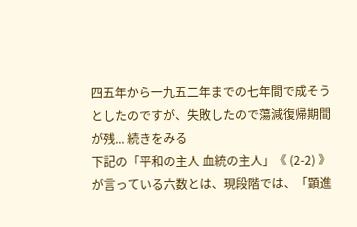四五年から一九五二年までの七年間で成そうとしたのですが、失敗したので蕩減復帰期間が残... 続きをみる
下記の「平和の主人 血統の主人」《 (2-2) 》が言っている六数とは、現段階では、「顕進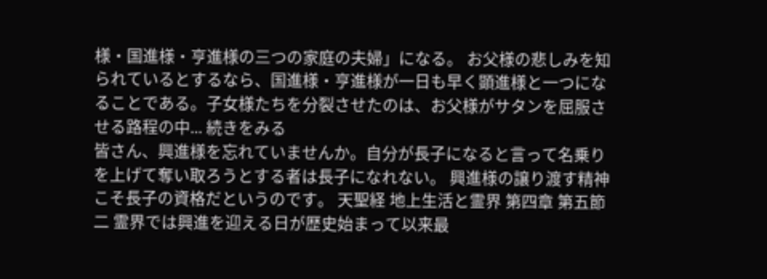様・国進様・亨進様の三つの家庭の夫婦」になる。 お父様の悲しみを知られているとするなら、国進様・亨進様が一日も早く顕進様と一つになることである。子女様たちを分裂させたのは、お父様がサタンを屈服させる路程の中... 続きをみる
皆さん、興進様を忘れていませんか。自分が長子になると言って名乗りを上げて奪い取ろうとする者は長子になれない。 興進様の譲り渡す精神こそ長子の資格だというのです。 天聖経 地上生活と霊界 第四章 第五節 二 霊界では興進を迎える日が歴史始まって以来最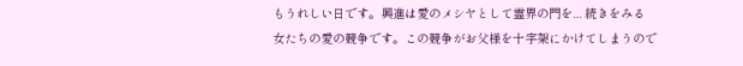もうれしい日です。興進は愛のメシヤとして霊界の門を... 続きをみる
女たちの愛の競争です。この競争がお父様を十字架にかけてしまうので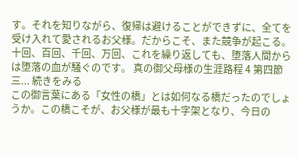す。それを知りながら、復帰は避けることができずに、全てを受け入れて愛されるお父様。だからこそ、また競争が起こる。十回、百回、千回、万回、これを繰り返しても、堕落人間からは堕落の血が騒ぐのです。 真の御父母様の生涯路程 4 第四節 三... 続きをみる
この御言葉にある「女性の橋」とは如何なる橋だったのでしょうか。この橋こそが、お父様が最も十字架となり、今日の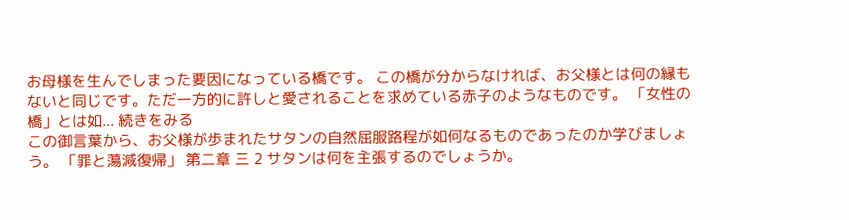お母様を生んでしまった要因になっている橋です。 この橋が分からなければ、お父様とは何の縁もないと同じです。ただ一方的に許しと愛されることを求めている赤子のようなものです。 「女性の橋」とは如... 続きをみる
この御言葉から、お父様が歩まれたサタンの自然屈服路程が如何なるものであったのか学びましょう。 「罪と蕩減復帰」 第二章 三 2 サタンは何を主張するのでしょうか。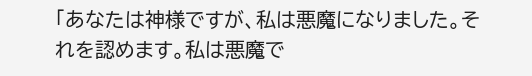「あなたは神様ですが、私は悪魔になりました。それを認めます。私は悪魔で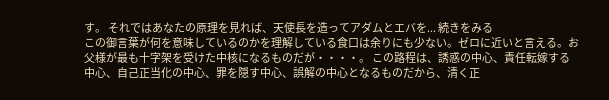す。 それではあなたの原理を見れば、天使長を造ってアダムとエバを... 続きをみる
この御言葉が何を意味しているのかを理解している食口は余りにも少ない。ゼロに近いと言える。お父様が最も十字架を受けた中核になるものだが・・・・。 この路程は、誘惑の中心、責任転嫁する中心、自己正当化の中心、罪を隠す中心、誤解の中心となるものだから、清く正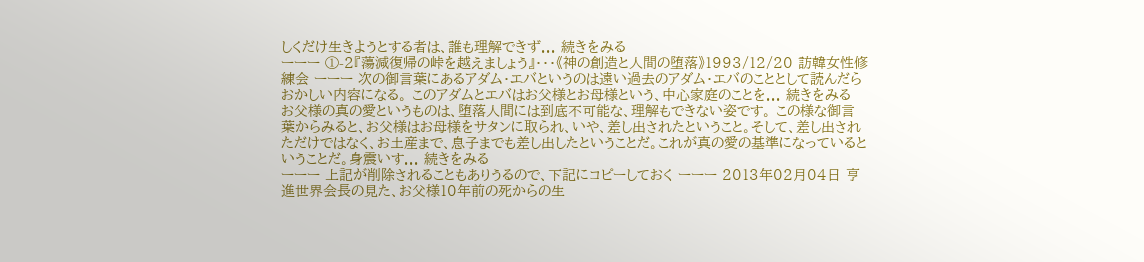しくだけ生きようとする者は、誰も理解できず... 続きをみる
ーーー ①-2『蕩減復帰の峠を越えましょう』・・・《神の創造と人間の堕落》1993/12/20 訪韓女性修練会 ーーー 次の御言葉にあるアダム・エバというのは遠い過去のアダム・エバのこととして読んだらおかしい内容になる。 このアダムとエバはお父様とお母様という、中心家庭のことを... 続きをみる
お父様の真の愛というものは、堕落人間には到底不可能な、理解もできない姿です。 この様な御言葉からみると、お父様はお母様をサタンに取られ、いや、差し出されたということ。そして、差し出されただけではなく、お土産まで、息子までも差し出したということだ。これが真の愛の基準になっているということだ。身震いす... 続きをみる
ーーー 上記が削除されることもありうるので、下記にコピーしておく ーーー 2013年02月04日 亨進世界会長の見た、お父様10年前の死からの生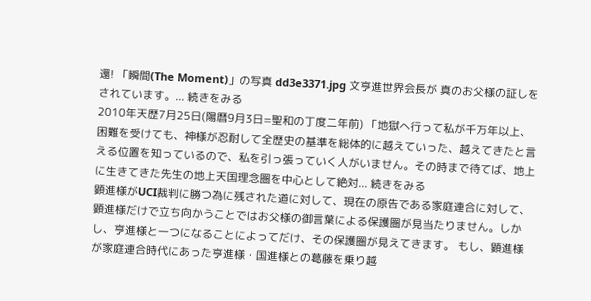還! 「瞬間(The Moment)」の写真 dd3e3371.jpg 文亨進世界会長が 真のお父様の証しをされています。... 続きをみる
2010年天歴7月25日(陽暦9月3日=聖和の丁度二年前) 「地獄へ行って私が千万年以上、困難を受けても、神様が忍耐して全歴史の基準を総体的に越えていった、越えてきたと言える位置を知っているので、私を引っ張っていく人がいません。その時まで待てば、地上に生きてきた先生の地上天国理念圏を中心として絶対... 続きをみる
顕進様がUCI裁判に勝つ為に残された道に対して、現在の原告である家庭連合に対して、顕進様だけで立ち向かうことではお父様の御言葉による保護圏が見当たりません。しかし、亨進様と一つになることによってだけ、その保護圏が見えてきます。 もし、顕進様が家庭連合時代にあった亨進様・国進様との葛藤を乗り越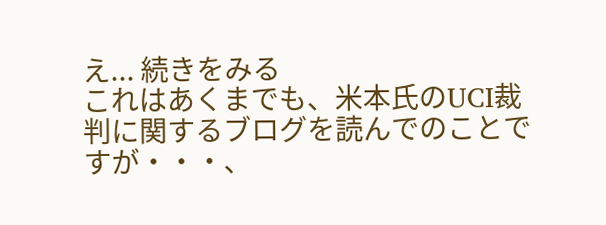え... 続きをみる
これはあくまでも、米本氏のUCI裁判に関するブログを読んでのことですが・・・、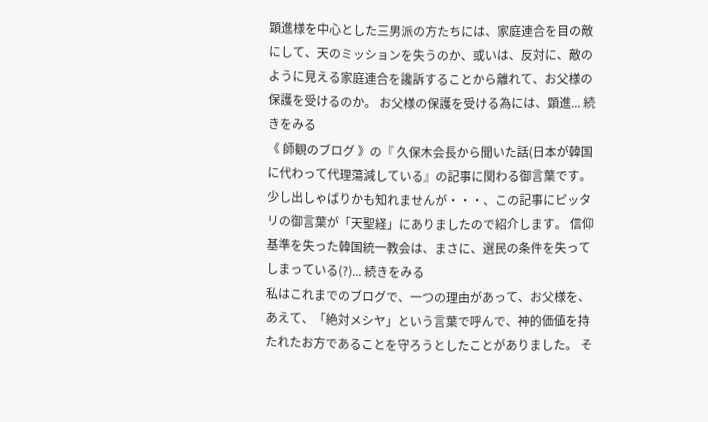顕進様を中心とした三男派の方たちには、家庭連合を目の敵にして、天のミッションを失うのか、或いは、反対に、敵のように見える家庭連合を讒訴することから離れて、お父様の保護を受けるのか。 お父様の保護を受ける為には、顕進... 続きをみる
《 師観のブログ 》の『 久保木会長から聞いた話(日本が韓国に代わって代理蕩減している』の記事に関わる御言葉です。 少し出しゃばりかも知れませんが・・・、この記事にピッタリの御言葉が「天聖経」にありましたので紹介します。 信仰基準を失った韓国統一教会は、まさに、選民の条件を失ってしまっている(?)... 続きをみる
私はこれまでのブログで、一つの理由があって、お父様を、あえて、「絶対メシヤ」という言葉で呼んで、神的価値を持たれたお方であることを守ろうとしたことがありました。 そ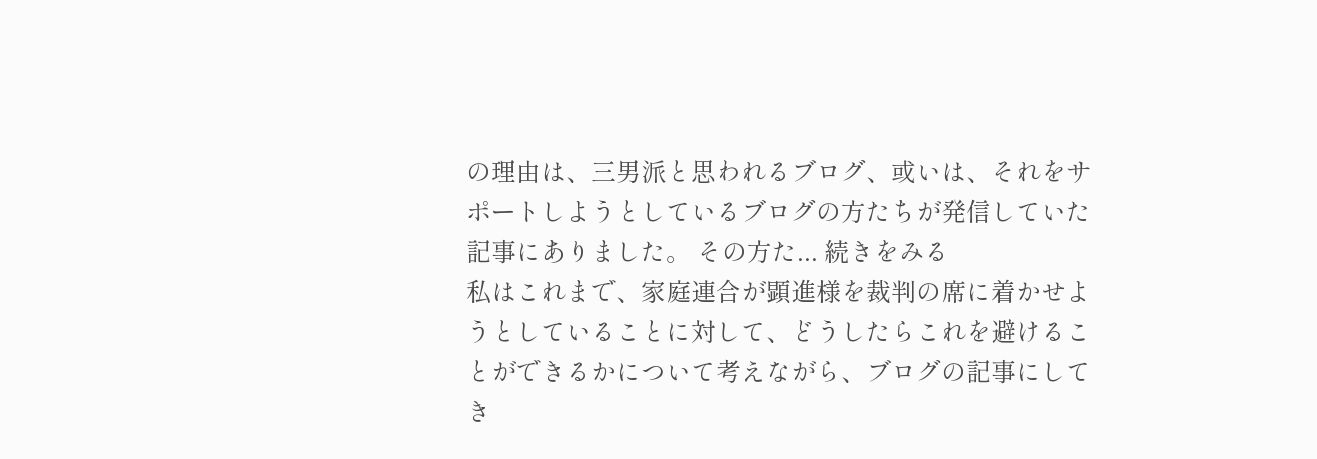の理由は、三男派と思われるブログ、或いは、それをサポートしようとしているブログの方たちが発信していた記事にありました。 その方た... 続きをみる
私はこれまで、家庭連合が顕進様を裁判の席に着かせようとしていることに対して、どうしたらこれを避けることができるかについて考えながら、ブログの記事にしてき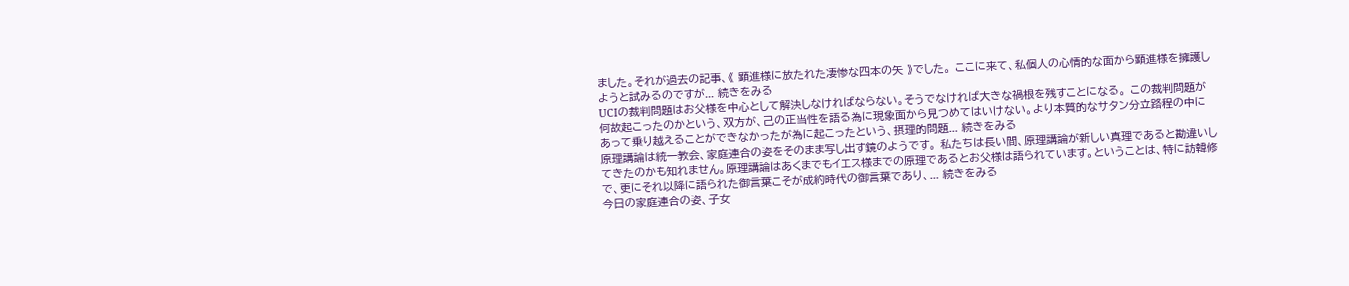ました。それが過去の記事、《 顕進様に放たれた凄惨な四本の矢 》でした。 ここに来て、私個人の心情的な面から顕進様を擁護しようと試みるのですが... 続きをみる
UCIの裁判問題はお父様を中心として解決しなければならない。そうでなければ大きな禍根を残すことになる。 この裁判問題が何故起こったのかという、双方が、己の正当性を語る為に現象面から見つめてはいけない。より本質的なサタン分立路程の中にあって乗り越えることができなかったが為に起こったという、摂理的問題... 続きをみる
原理講論は統一教会、家庭連合の姿をそのまま写し出す鏡のようです。 私たちは長い間、原理講論が新しい真理であると勘違いしてきたのかも知れません。原理講論はあくまでもイエス様までの原理であるとお父様は語られています。ということは、特に訪韓修で、更にそれ以降に語られた御言葉こそが成約時代の御言葉であり、... 続きをみる
今日の家庭連合の姿、子女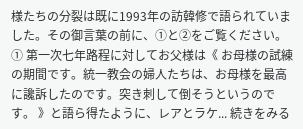様たちの分裂は既に1993年の訪韓修で語られていました。その御言葉の前に、①と②をご覧ください。 ① 第一次七年路程に対してお父様は《 お母様の試練の期間です。統一教会の婦人たちは、お母様を最高に讒訴したのです。突き刺して倒そうというのです。 》と語ら得たように、レアとラケ... 続きをみる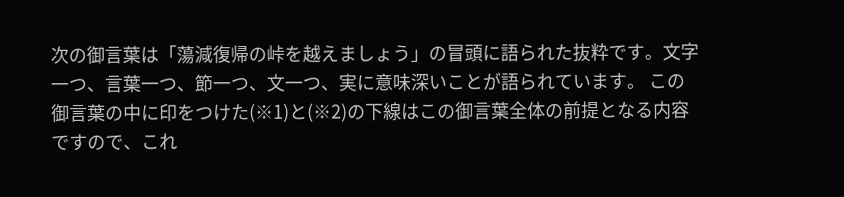次の御言葉は「蕩減復帰の峠を越えましょう」の冒頭に語られた抜粋です。文字一つ、言葉一つ、節一つ、文一つ、実に意味深いことが語られています。 この御言葉の中に印をつけた(※1)と(※2)の下線はこの御言葉全体の前提となる内容ですので、これ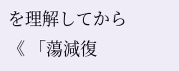を理解してから《 「蕩減復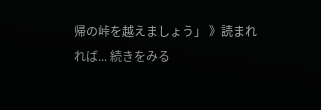帰の峠を越えましょう」 》読まれれば... 続きをみる